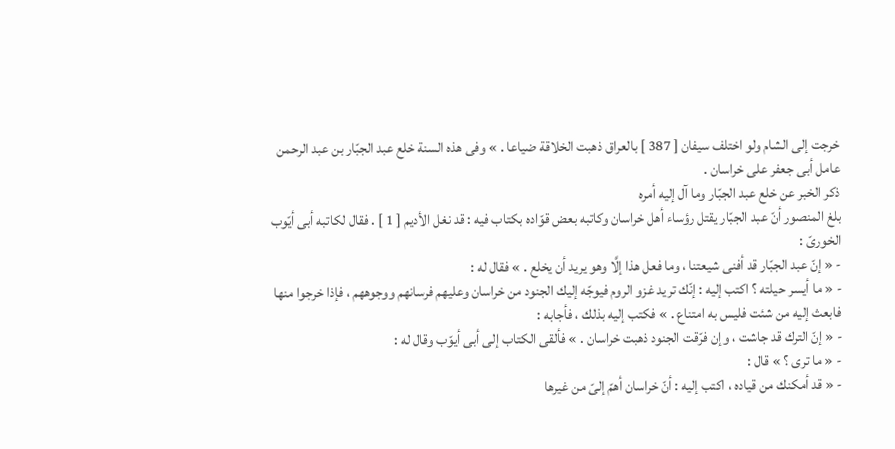خرجت إلى الشام ولو اختلف سيفان [ 387 ] بالعراق ذهبت الخلاقة ضياعا . » وفى هذه السنة خلع عبد الجبّار بن عبد الرحمن عامل أبى جعفر على خراسان .
ذكر الخبر عن خلع عبد الجبّار وما آل إليه أمره
بلغ المنصور أنّ عبد الجبّار يقتل رؤساء أهل خراسان وكاتبه بعض قوّاده بكتاب فيه : قد نغل الأديم [ 1 ] . فقال لكاتبه أبى أيّوب الخورىّ :
- « إنّ عبد الجبّار قد أفنى شيعتنا ، وما فعل هذا إلَّا وهو يريد أن يخلع . » فقال له :
- « ما أيسر حيلته ؟ اكتب إليه : إنّك تريد غزو الروم فيوجّه إليك الجنود من خراسان وعليهم فرسانهم ووجوههم ، فإذا خرجوا منها فابعث إليه من شئت فليس به امتناع . » فكتب إليه بذلك ، فأجابه :
- « إنّ الترك قد جاشت ، وإن فرّقت الجنود ذهبت خراسان . » فألقى الكتاب إلى أبى أيوّب وقال له :
- « ما ترى ؟ » قال :
- « قد أمكنك من قياده ، اكتب إليه : أنّ خراسان أهمّ إلىّ من غيرها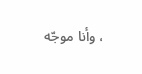، وأنا موجّه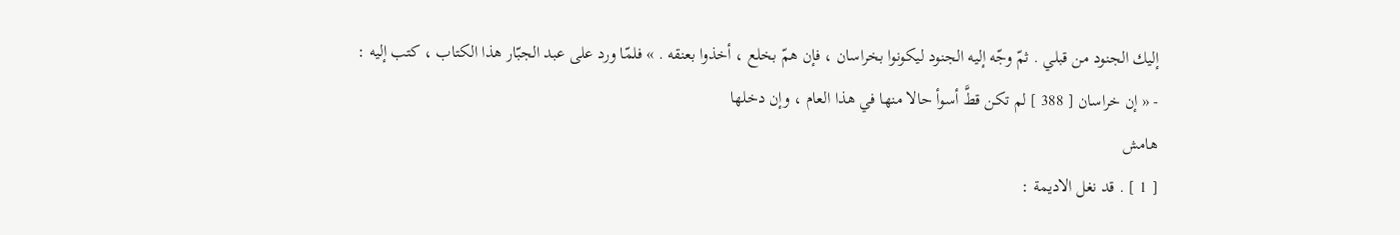إليك الجنود من قبلي . ثمّ وجّه إليه الجنود ليكونوا بخراسان ، فإن همّ بخلع ، أخذوا بعنقه . » فلمّا ورد على عبد الجبّار هذا الكتاب ، كتب إليه :
- « إن خراسان [ 388 ] لم تكن قطَّ أسوأ حالا منها في هذا العام ، وإن دخلها
هامش
[ 1 ] . قد نغل الاديمة :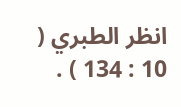انظر الطبري ( 10 : 134 ) .